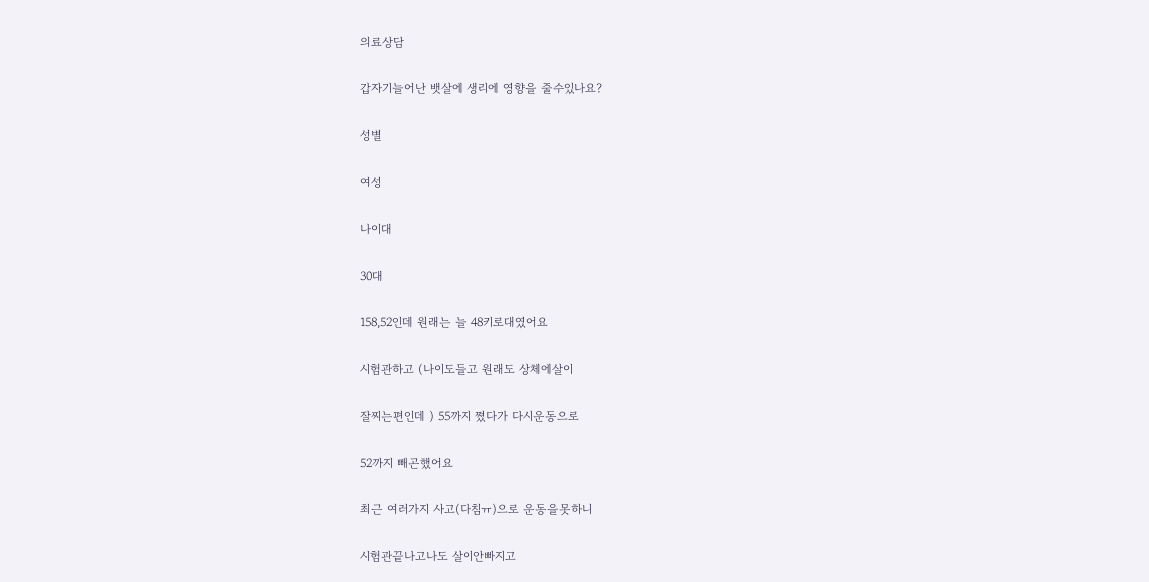의료상담

갑자기늘어난 뱃살에 생리에 영향을 줄수있나요?

성별

여성

나이대

30대

158,52인데 원래는 늘 48키로대였어요

시험관하고 (나이도들고 원래도 상체에살이

잘찌는편인데 ) 55까지 쪘다가 다시운동으로

52까지 빼곤했어요

최근 여러가지 사고(다침ㅠ)으로 운동을못하니

시험관끝나고나도 살이안빠지고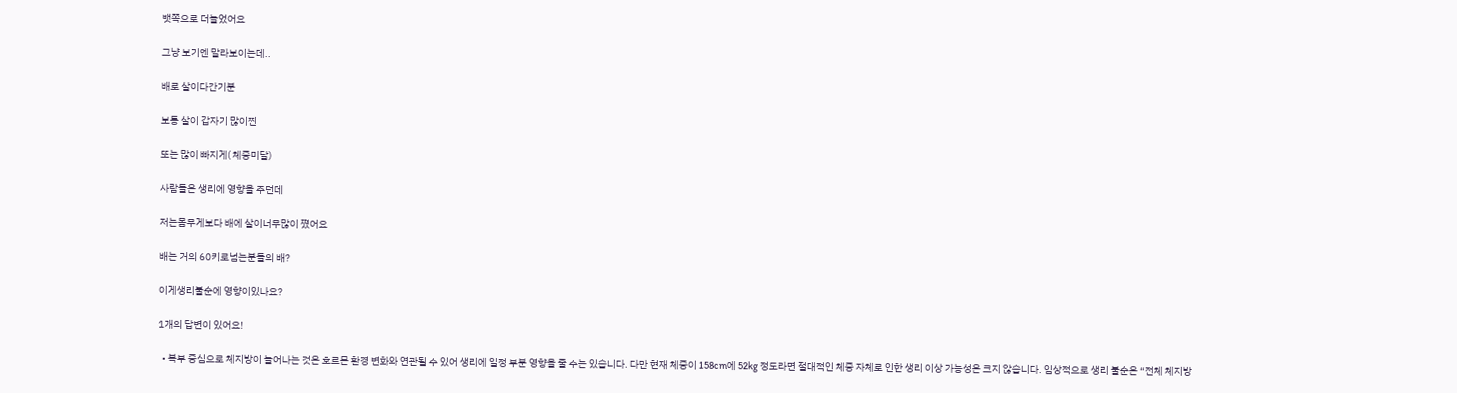뱃쪽으로 더늘었어요

그냥 보기엔 말라보이는데..

배로 살이다간기분

보통 살이 갑자기 많이찐

또는 많이 빠지게( 체중미달)

사람들은 생리에 영향을 주던데

저는몸무게보다 배에 살이너무많이 쪘어요

배는 거의 60키로넘는분들의 배?

이게생리불순에 영향이있나요?

1개의 답변이 있어요!

  • 복부 중심으로 체지방이 늘어나는 것은 호르몬 환경 변화와 연관될 수 있어 생리에 일정 부분 영향을 줄 수는 있습니다. 다만 현재 체중이 158cm에 52kg 정도라면 절대적인 체중 자체로 인한 생리 이상 가능성은 크지 않습니다. 임상적으로 생리 불순은 “전체 체지방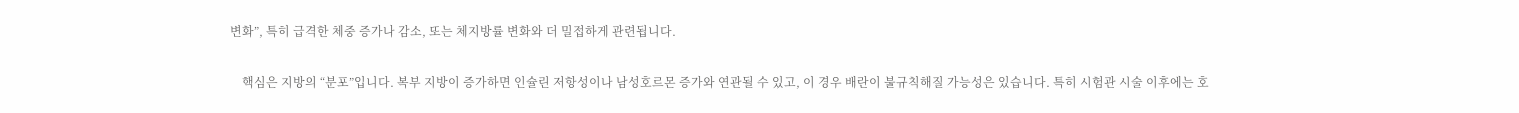변화”, 특히 급격한 체중 증가나 감소, 또는 체지방률 변화와 더 밀접하게 관련됩니다.

    핵심은 지방의 “분포”입니다. 복부 지방이 증가하면 인슐린 저항성이나 남성호르몬 증가와 연관될 수 있고, 이 경우 배란이 불규칙해질 가능성은 있습니다. 특히 시험관 시술 이후에는 호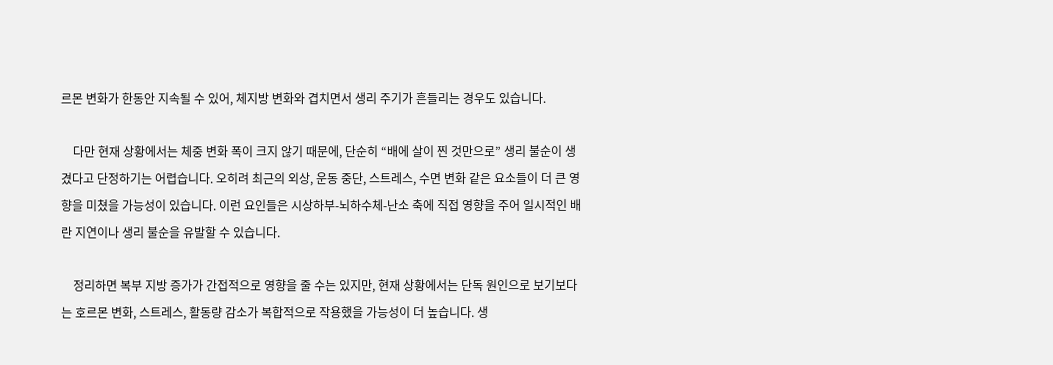르몬 변화가 한동안 지속될 수 있어, 체지방 변화와 겹치면서 생리 주기가 흔들리는 경우도 있습니다.

    다만 현재 상황에서는 체중 변화 폭이 크지 않기 때문에, 단순히 “배에 살이 찐 것만으로” 생리 불순이 생겼다고 단정하기는 어렵습니다. 오히려 최근의 외상, 운동 중단, 스트레스, 수면 변화 같은 요소들이 더 큰 영향을 미쳤을 가능성이 있습니다. 이런 요인들은 시상하부-뇌하수체-난소 축에 직접 영향을 주어 일시적인 배란 지연이나 생리 불순을 유발할 수 있습니다.

    정리하면 복부 지방 증가가 간접적으로 영향을 줄 수는 있지만, 현재 상황에서는 단독 원인으로 보기보다는 호르몬 변화, 스트레스, 활동량 감소가 복합적으로 작용했을 가능성이 더 높습니다. 생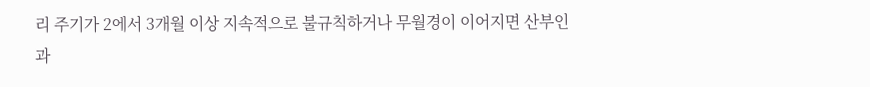리 주기가 2에서 3개월 이상 지속적으로 불규칙하거나 무월경이 이어지면 산부인과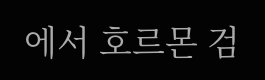에서 호르몬 검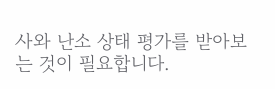사와 난소 상태 평가를 받아보는 것이 필요합니다.